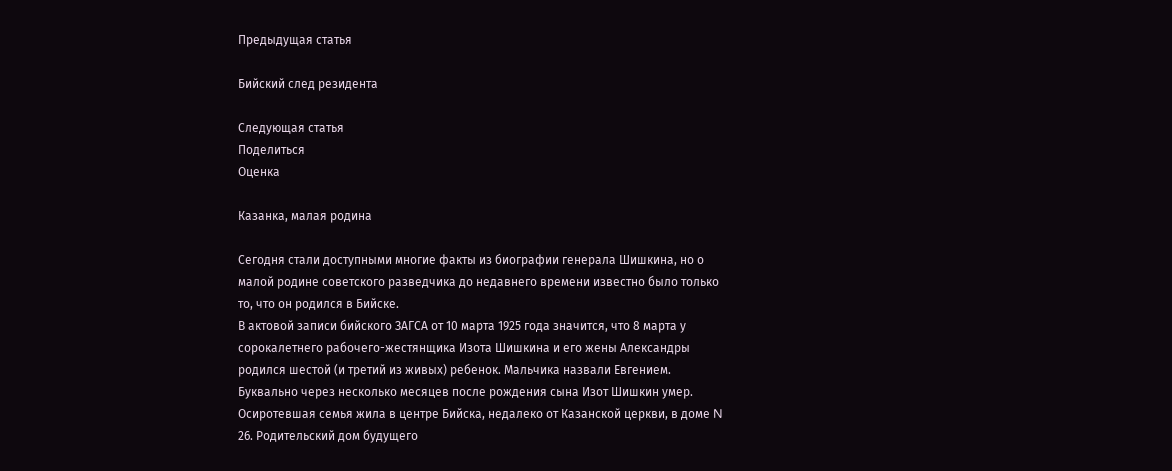Предыдущая статья

Бийский след резидента

Следующая статья
Поделиться
Оценка

Казанка, малая родина

Сегодня стали доступными многие факты из биографии генерала Шишкина, но о малой родине советского разведчика до недавнего времени известно было только то, что он родился в Бийске.
В актовой записи бийского ЗАГСА от 10 марта 1925 года значится, что 8 марта у сорокалетнего рабочего-жестянщика Изота Шишкина и его жены Александры родился шестой (и третий из живых) ребенок. Мальчика назвали Евгением. Буквально через несколько месяцев после рождения сына Изот Шишкин умер. Осиротевшая семья жила в центре Бийска, недалеко от Казанской церкви, в доме N 26. Родительский дом будущего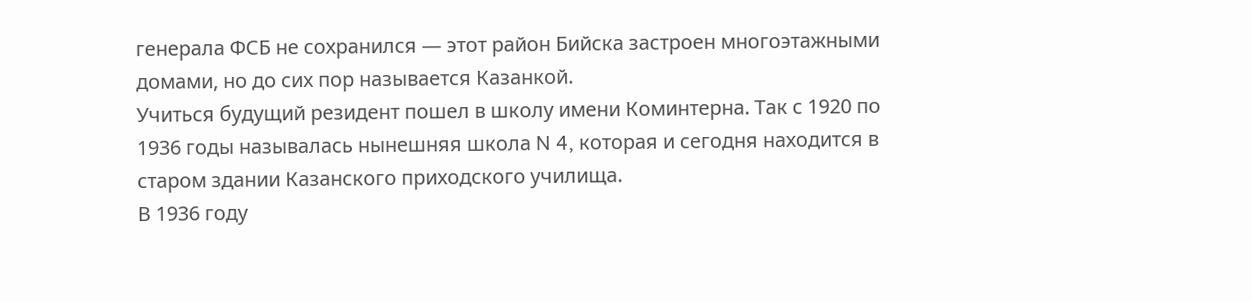генерала ФСБ не сохранился — этот район Бийска застроен многоэтажными домами, но до сих пор называется Казанкой.
Учиться будущий резидент пошел в школу имени Коминтерна. Так с 1920 по 1936 годы называлась нынешняя школа N 4, которая и сегодня находится в старом здании Казанского приходского училища.
В 1936 году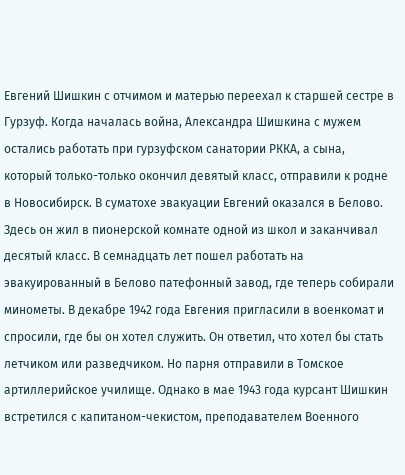Евгений Шишкин с отчимом и матерью переехал к старшей сестре в Гурзуф. Когда началась война, Александра Шишкина с мужем остались работать при гурзуфском санатории РККА, а сына, который только-только окончил девятый класс, отправили к родне в Новосибирск. В суматохе эвакуации Евгений оказался в Белово. Здесь он жил в пионерской комнате одной из школ и заканчивал десятый класс. В семнадцать лет пошел работать на эвакуированный в Белово патефонный завод, где теперь собирали минометы. В декабре 1942 года Евгения пригласили в военкомат и спросили, где бы он хотел служить. Он ответил, что хотел бы стать летчиком или разведчиком. Но парня отправили в Томское артиллерийское училище. Однако в мае 1943 года курсант Шишкин встретился с капитаном-чекистом, преподавателем Военного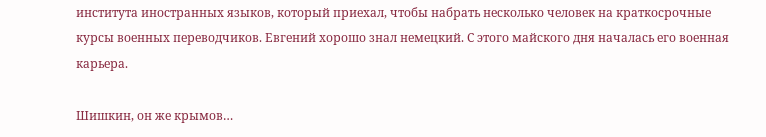института иностранных языков, который приехал, чтобы набрать несколько человек на краткосрочные курсы военных переводчиков. Евгений хорошо знал немецкий. С этого майского дня началась его военная карьера.

Шишкин, он же крымов…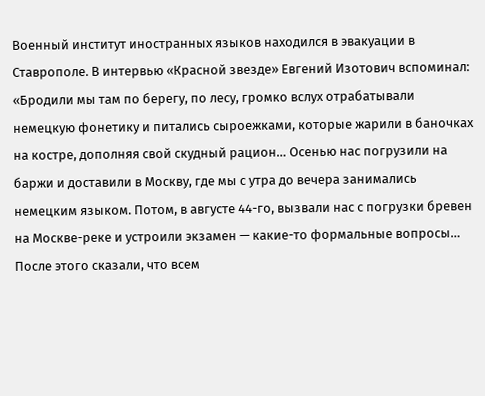Военный институт иностранных языков находился в эвакуации в Ставрополе. В интервью «Красной звезде» Евгений Изотович вспоминал: «Бродили мы там по берегу, по лесу, громко вслух отрабатывали немецкую фонетику и питались сыроежками, которые жарили в баночках на костре, дополняя свой скудный рацион… Осенью нас погрузили на баржи и доставили в Москву, где мы с утра до вечера занимались немецким языком. Потом, в августе 44-го, вызвали нас с погрузки бревен на Москве-реке и устроили экзамен — какие-то формальные вопросы… После этого сказали, что всем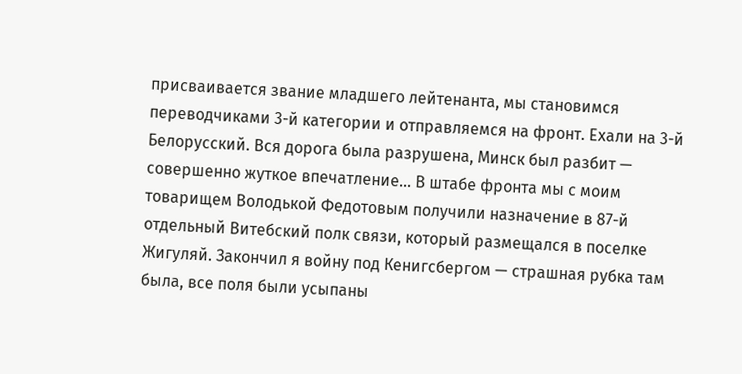присваивается звание младшего лейтенанта, мы становимся переводчиками 3-й категории и отправляемся на фронт. Ехали на 3-й Белорусский. Вся дорога была разрушена, Минск был разбит — совершенно жуткое впечатление… В штабе фронта мы с моим товарищем Володькой Федотовым получили назначение в 87-й отдельный Витебский полк связи, который размещался в поселке Жигуляй. Закончил я войну под Кенигсбергом — страшная рубка там была, все поля были усыпаны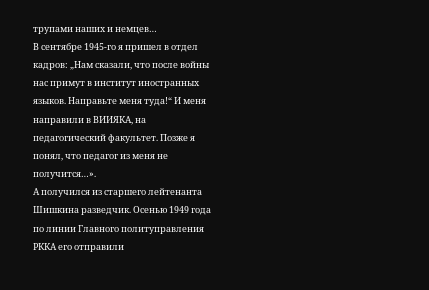трупами наших и немцев…
В сентябре 1945-го я пришел в отдел кадров: „Нам сказали, что после войны нас примут в институт иностранных языков. Направьте меня туда!“ И меня направили в ВИИЯКА, на педагогический факультет. Позже я понял, что педагог из меня не получится…».
А получился из старшего лейтенанта Шишкина разведчик. Осенью 1949 года по линии Главного политуправления РККА его отправили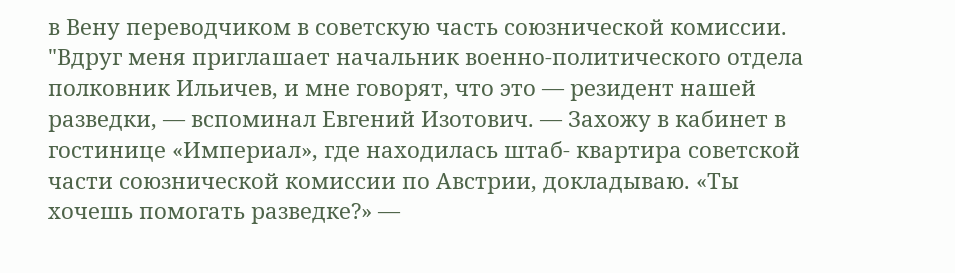в Вену переводчиком в советскую часть союзнической комиссии. "Вдруг меня приглашает начальник военно-политического отдела полковник Ильичев, и мне говорят, что это — резидент нашей разведки, — вспоминал Евгений Изотович. — Захожу в кабинет в гостинице «Империал», где находилась штаб- квартира советской части союзнической комиссии по Австрии, докладываю. «Ты хочешь помогать разведке?» —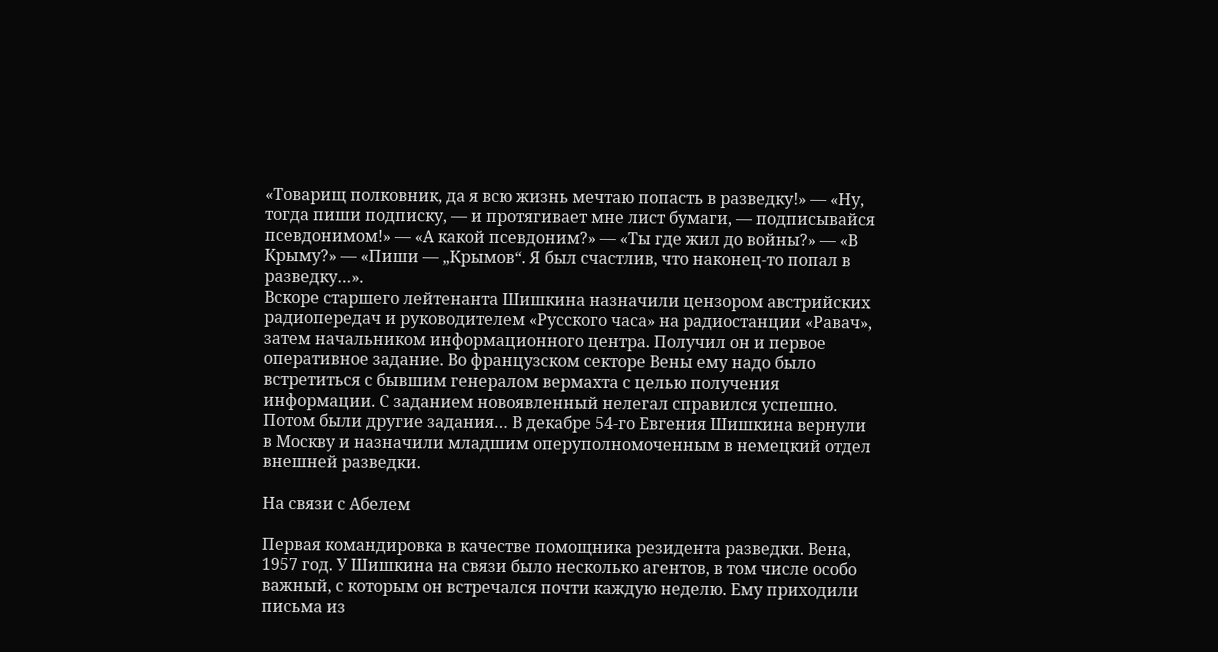«Товарищ полковник, да я всю жизнь мечтаю попасть в разведку!» — «Ну, тогда пиши подписку, — и протягивает мне лист бумаги, — подписывайся псевдонимом!» — «А какой псевдоним?» — «Ты где жил до войны?» — «В Крыму?» — «Пиши — „Крымов“. Я был счастлив, что наконец-то попал в разведку…».
Вскоре старшего лейтенанта Шишкина назначили цензором австрийских радиопередач и руководителем «Русского часа» на радиостанции «Равач», затем начальником информационного центра. Получил он и первое оперативное задание. Во французском секторе Вены ему надо было встретиться с бывшим генералом вермахта с целью получения информации. С заданием новоявленный нелегал справился успешно. Потом были другие задания… В декабре 54-го Евгения Шишкина вернули в Москву и назначили младшим оперуполномоченным в немецкий отдел внешней разведки.

На связи с Абелем

Первая командировка в качестве помощника резидента разведки. Вена, 1957 год. У Шишкина на связи было несколько агентов, в том числе особо важный, с которым он встречался почти каждую неделю. Ему приходили письма из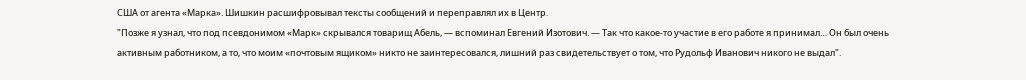США от агента «Марка». Шишкин расшифровывал тексты сообщений и переправлял их в Центр.
"Позже я узнал, что под псевдонимом «Марк» скрывался товарищ Абель, — вспоминал Евгений Изотович. — Так что какое-то участие в его работе я принимал… Он был очень активным работником, а то, что моим «почтовым ящиком» никто не заинтересовался, лишний раз свидетельствует о том, что Рудольф Иванович никого не выдал".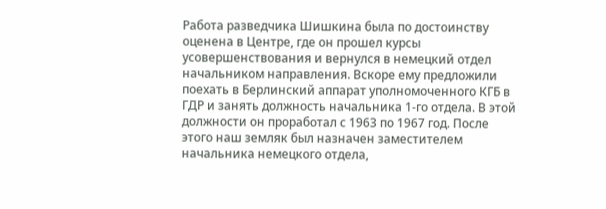Работа разведчика Шишкина была по достоинству оценена в Центре, где он прошел курсы усовершенствования и вернулся в немецкий отдел начальником направления. Вскоре ему предложили поехать в Берлинский аппарат уполномоченного КГБ в ГДР и занять должность начальника 1-го отдела. В этой должности он проработал с 1963 по 1967 год. После этого наш земляк был назначен заместителем начальника немецкого отдела,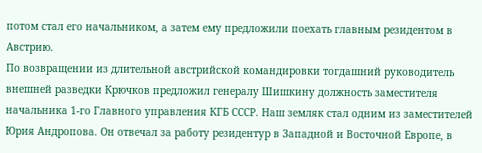потом стал его начальником, а затем ему предложили поехать главным резидентом в Австрию.
По возвращении из длительной австрийской командировки тогдашний руководитель внешней разведки Крючков предложил генералу Шишкину должность заместителя начальника 1-го Главного управления КГБ СССР. Наш земляк стал одним из заместителей Юрия Андропова. Он отвечал за работу резидентур в Западной и Восточной Европе, в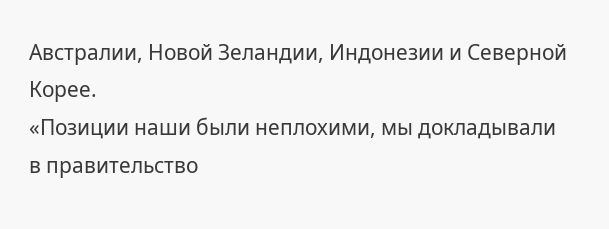Австралии, Новой Зеландии, Индонезии и Северной Корее.
«Позиции наши были неплохими, мы докладывали в правительство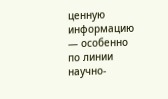ценную информацию — особенно по линии научно-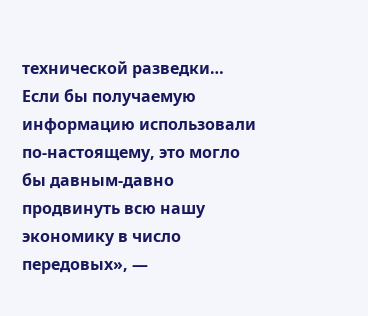технической разведки… Если бы получаемую информацию использовали по-настоящему, это могло бы давным-давно продвинуть всю нашу экономику в число передовых», —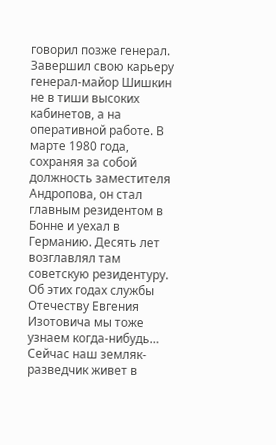говорил позже генерал.
Завершил свою карьеру генерал-майор Шишкин не в тиши высоких кабинетов, а на оперативной работе. В марте 1980 года, сохраняя за собой должность заместителя Андропова, он стал главным резидентом в Бонне и уехал в Германию. Десять лет возглавлял там советскую резидентуру. Об этих годах службы Отечеству Евгения Изотовича мы тоже узнаем когда-нибудь… Сейчас наш земляк-разведчик живет в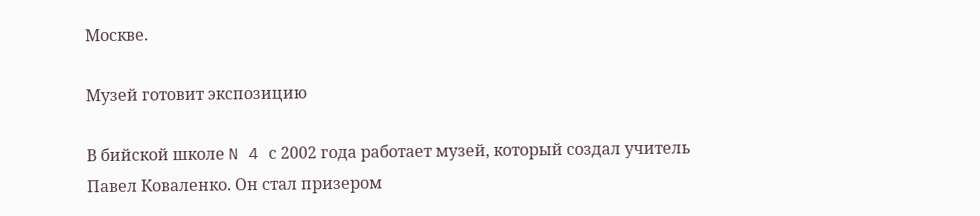Москве.

Музей готовит экспозицию

В бийской школе N 4 с 2002 года работает музей, который создал учитель Павел Коваленко. Он стал призером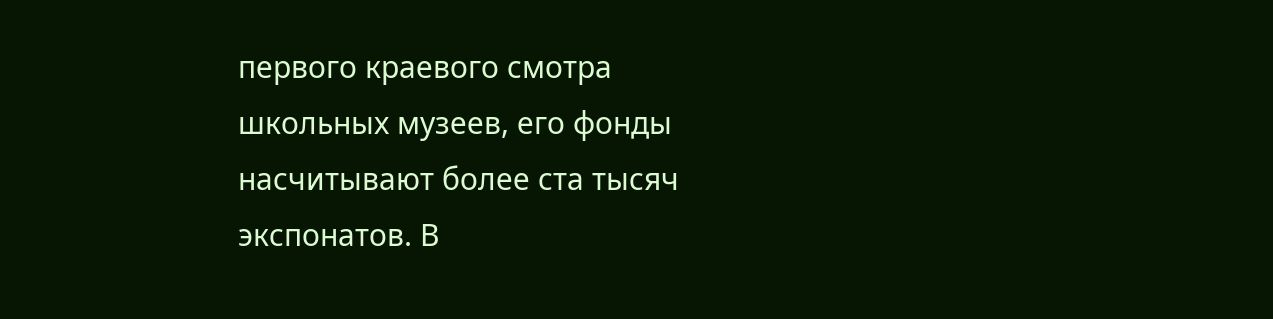первого краевого смотра школьных музеев, его фонды насчитывают более ста тысяч экспонатов. В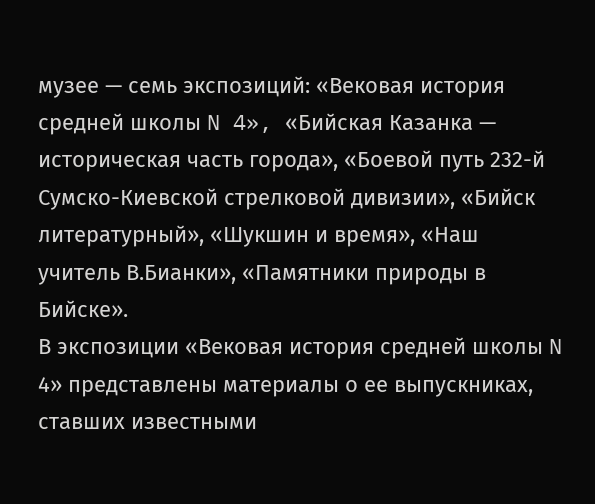музее — семь экспозиций: «Вековая история средней школы N 4», «Бийская Казанка — историческая часть города», «Боевой путь 232-й Сумско-Киевской стрелковой дивизии», «Бийск литературный», «Шукшин и время», «Наш учитель В.Бианки», «Памятники природы в Бийске».
В экспозиции «Вековая история средней школы N 4» представлены материалы о ее выпускниках, ставших известными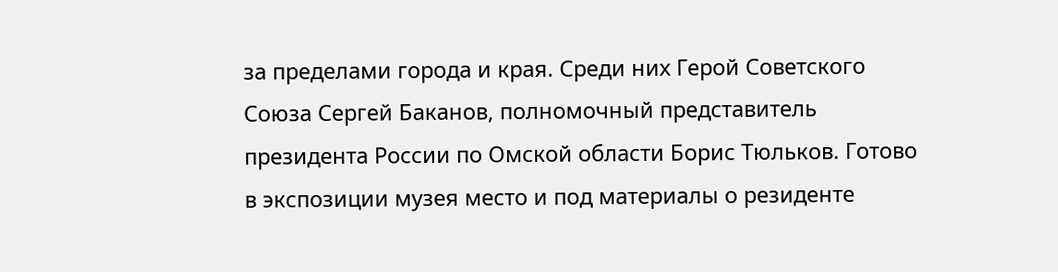за пределами города и края. Среди них Герой Советского Союза Сергей Баканов, полномочный представитель президента России по Омской области Борис Тюльков. Готово в экспозиции музея место и под материалы о резиденте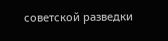советской разведки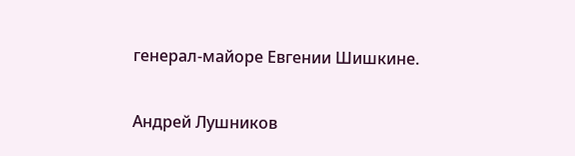генерал-майоре Евгении Шишкине.

Андрей Лушников